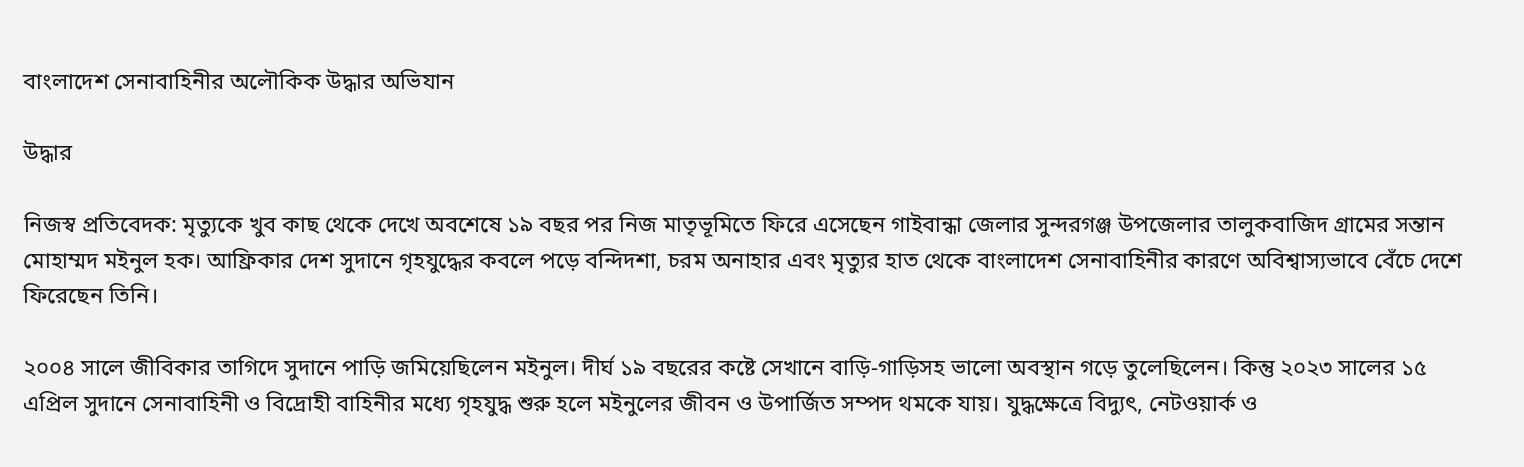বাংলাদেশ সেনাবাহিনীর অলৌকিক উদ্ধার অভিযান

উদ্ধার

নিজস্ব প্রতিবেদক: মৃত্যুকে খুব কাছ থেকে দেখে অবশেষে ১৯ বছর পর নিজ মাতৃভূমিতে ফিরে এসেছেন গাইবান্ধা জেলার সুন্দরগঞ্জ উপজেলার তালুকবাজিদ গ্রামের সন্তান মোহাম্মদ মইনুল হক। আফ্রিকার দেশ সুদানে গৃহযুদ্ধের কবলে পড়ে বন্দিদশা, চরম অনাহার এবং মৃত্যুর হাত থেকে বাংলাদেশ সেনাবাহিনীর কারণে অবিশ্বাস্যভাবে বেঁচে দেশে ফিরেছেন তিনি।

২০০৪ সালে জীবিকার তাগিদে সুদানে পাড়ি জমিয়েছিলেন মইনুল। দীর্ঘ ১৯ বছরের কষ্টে সেখানে বাড়ি-গাড়িসহ ভালো অবস্থান গড়ে তুলেছিলেন। কিন্তু ২০২৩ সালের ১৫ এপ্রিল সুদানে সেনাবাহিনী ও বিদ্রোহী বাহিনীর মধ্যে গৃহযুদ্ধ শুরু হলে মইনুলের জীবন ও উপার্জিত সম্পদ থমকে যায়। যুদ্ধক্ষেত্রে বিদ্যুৎ, নেটওয়ার্ক ও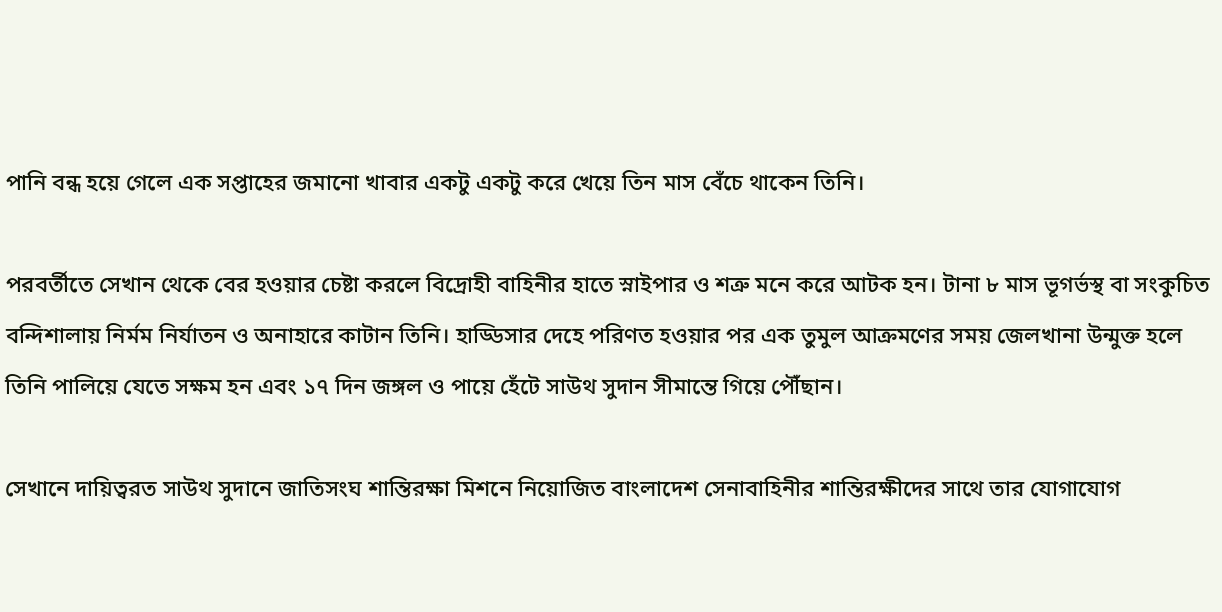পানি বন্ধ হয়ে গেলে এক সপ্তাহের জমানো খাবার একটু একটু করে খেয়ে তিন মাস বেঁচে থাকেন তিনি।

পরবর্তীতে সেখান থেকে বের হওয়ার চেষ্টা করলে বিদ্রোহী বাহিনীর হাতে স্নাইপার ও শত্রু মনে করে আটক হন। টানা ৮ মাস ভূগর্ভস্থ বা সংকুচিত বন্দিশালায় নির্মম নির্যাতন ও অনাহারে কাটান তিনি। হাড্ডিসার দেহে পরিণত হওয়ার পর এক তুমুল আক্রমণের সময় জেলখানা উন্মুক্ত হলে তিনি পালিয়ে যেতে সক্ষম হন এবং ১৭ দিন জঙ্গল ও পায়ে হেঁটে সাউথ সুদান সীমান্তে গিয়ে পৌঁছান।

সেখানে দায়িত্বরত সাউথ সুদানে জাতিসংঘ শান্তিরক্ষা মিশনে নিয়োজিত বাংলাদেশ সেনাবাহিনীর শান্তিরক্ষীদের সাথে তার যোগাযোগ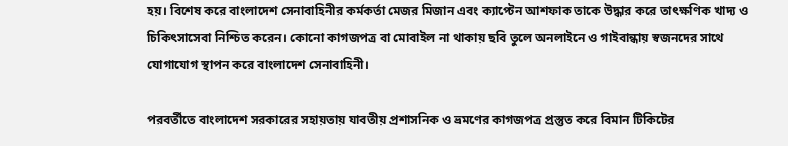হয়। বিশেষ করে বাংলাদেশ সেনাবাহিনীর কর্মকর্তা মেজর মিজান এবং ক্যাপ্টেন আশফাক তাকে উদ্ধার করে তাৎক্ষণিক খাদ্য ও চিকিৎসাসেবা নিশ্চিত করেন। কোনো কাগজপত্র বা মোবাইল না থাকায় ছবি তুলে অনলাইনে ও গাইবান্ধায় স্বজনদের সাথে যোগাযোগ স্থাপন করে বাংলাদেশ সেনাবাহিনী।

পরবর্তীতে বাংলাদেশ সরকারের সহায়তায় যাবতীয় প্রশাসনিক ও ভ্রমণের কাগজপত্র প্রস্তুত করে বিমান টিকিটের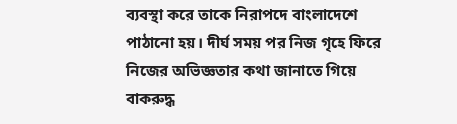ব্যবস্থা করে তাকে নিরাপদে বাংলাদেশে পাঠানো হয়। দীর্ঘ সময় পর নিজ গৃহে ফিরে নিজের অভিজ্ঞতার কথা জানাতে গিয়ে বাকরুদ্ধ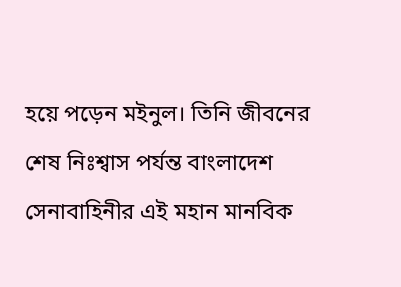হয়ে পড়েন মইনুল। তিনি জীবনের শেষ নিঃশ্বাস পর্যন্ত বাংলাদেশ সেনাবাহিনীর এই মহান মানবিক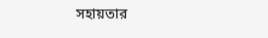সহায়তার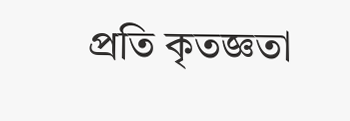প্রতি কৃতজ্ঞতা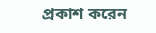প্রকাশ করেন